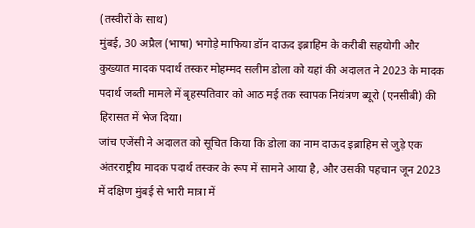(तस्वीरों के साथ)
मुंबई, 30 अप्रैल (भाषा) भगोड़े माफिया डॉन दाऊद इब्राहिम के करीबी सहयोगी और कुख्यात मादक पदार्थ तस्कर मोहम्मद सलीम डोला को यहां की अदालत ने 2023 के मादक पदार्थ जब्ती मामले में बृहस्पतिवार को आठ मई तक स्वापक नियंत्रण ब्यूरो (एनसीबी) की हिरासत में भेज दिया।
जांच एजेंसी ने अदालत को सूचित किया कि डोला का नाम दाऊद इब्राहिम से जुड़े एक अंतरराष्ट्रीय मादक पदार्थ तस्कर के रूप में सामने आया है, और उसकी पहचान जून 2023 में दक्षिण मुंबई से भारी मात्रा में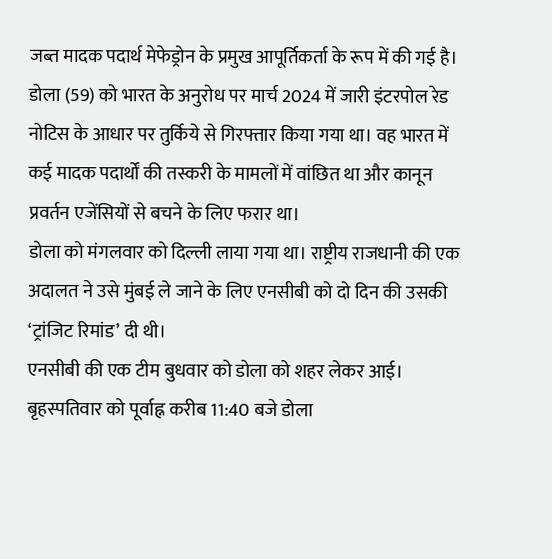जब्त मादक पदार्थ मेफेड्रोन के प्रमुख आपूर्तिकर्ता के रूप में की गई है।
डोला (59) को भारत के अनुरोध पर मार्च 2024 में जारी इंटरपोल रेड नोटिस के आधार पर तुर्किये से गिरफ्तार किया गया था। वह भारत में कई मादक पदार्थों की तस्करी के मामलों में वांछित था और कानून प्रवर्तन एजेंसियों से बचने के लिए फरार था।
डोला को मंगलवार को दिल्ली लाया गया था। राष्ट्रीय राजधानी की एक अदालत ने उसे मुंबई ले जाने के लिए एनसीबी को दो दिन की उसकी ‘ट्रांजिट रिमांड’ दी थी।
एनसीबी की एक टीम बुधवार को डोला को शहर लेकर आई। बृहस्पतिवार को पूर्वाह्न करीब 11:40 बजे डोला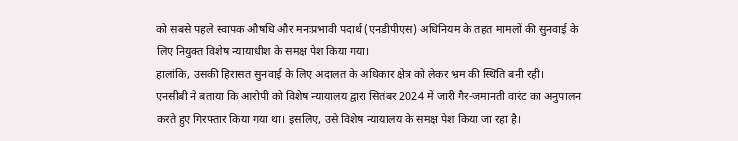को सबसे पहले स्वापक औषधि और मनःप्रभावी पदार्थ (एनडीपीएस) अधिनियम के तहत मामलों की सुनवाई के लिए नियुक्त विशेष न्यायाधीश के समक्ष पेश किया गया।
हालांकि, उसकी हिरासत सुनवाई के लिए अदालत के अधिकार क्षेत्र को लेकर भ्रम की स्थिति बनी रही।
एनसीबी ने बताया कि आरोपी को विशेष न्यायालय द्वारा सितंबर 2024 में जारी गैर-जमानती वारंट का अनुपालन करते हुए गिरफ्तार किया गया था। इसलिए, उसे विशेष न्यायालय के समक्ष पेश किया जा रहा है।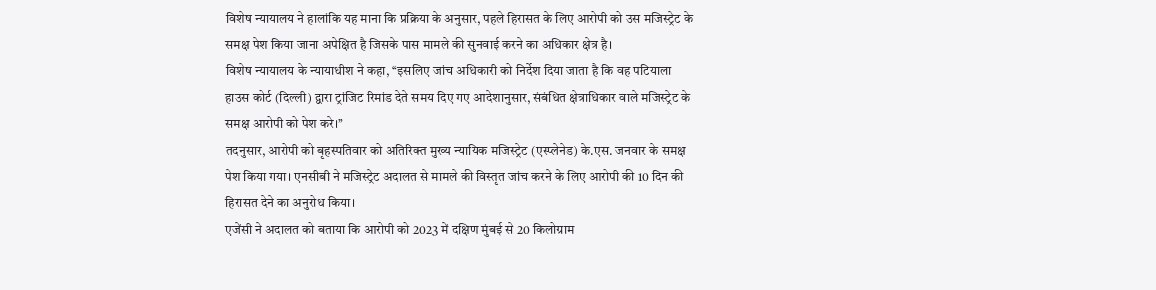विशेष न्यायालय ने हालांकि यह माना कि प्रक्रिया के अनुसार, पहले हिरासत के लिए आरोपी को उस मजिस्ट्रेट के समक्ष पेश किया जाना अपेक्षित है जिसके पास मामले की सुनवाई करने का अधिकार क्षेत्र है।
विशेष न्यायालय के न्यायाधीश ने कहा, ‘‘इसलिए जांच अधिकारी को निर्देश दिया जाता है कि वह पटियाला हाउस कोर्ट (दिल्ली) द्वारा ट्रांजिट रिमांड देते समय दिए गए आदेशानुसार, संबंधित क्षेत्राधिकार वाले मजिस्ट्रेट के समक्ष आरोपी को पेश करे।’’
तदनुसार, आरोपी को बृहस्पतिवार को अतिरिक्त मुख्य न्यायिक मजिस्ट्रेट (एस्प्लेनेड) के.एस. जनवार के समक्ष पेश किया गया। एनसीबी ने मजिस्ट्रेट अदालत से मामले की विस्तृत जांच करने के लिए आरोपी की 10 दिन की हिरासत देने का अनुरोध किया।
एजेंसी ने अदालत को बताया कि आरोपी को 2023 में दक्षिण मुंबई से 20 किलोग्राम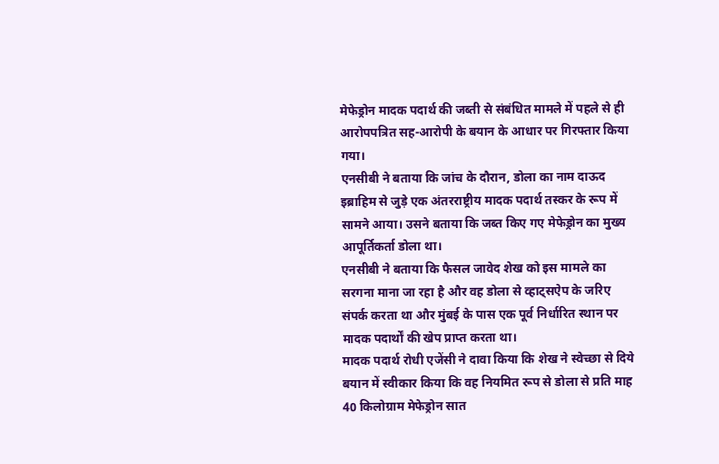मेफेड्रोन मादक पदार्थ की जब्ती से संबंधित मामले में पहले से ही आरोपपत्रित सह-आरोपी के बयान के आधार पर गिरफ्तार किया गया।
एनसीबी ने बताया कि जांच के दौरान, डोला का नाम दाऊद इब्राहिम से जुड़े एक अंतरराष्ट्रीय मादक पदार्थ तस्कर के रूप में सामने आया। उसने बताया कि जब्त किए गए मेफेड्रोन का मुख्य आपूर्तिकर्ता डोला था।
एनसीबी ने बताया कि फैसल जावेद शेख को इस मामले का सरगना माना जा रहा है और वह डोला से व्हाट्सऐप के जरिए संपर्क करता था और मुंबई के पास एक पूर्व निर्धारित स्थान पर मादक पदार्थों की खेप प्राप्त करता था।
मादक पदार्थ रोधी एजेंसी ने दावा किया कि शेख ने स्वेच्छा से दिये बयान में स्वीकार किया कि वह नियमित रूप से डोला से प्रति माह 40 किलोग्राम मेफेड्रोन सात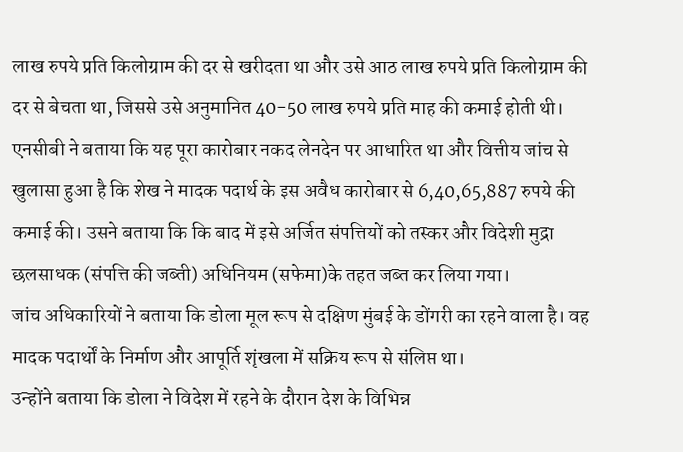लाख रुपये प्रति किलोग्राम की दर से खरीदता था और उसे आठ लाख रुपये प्रति किलोग्राम की दर से बेचता था, जिससे उसे अनुमानित 40-50 लाख रुपये प्रति माह की कमाई होती थी।
एनसीबी ने बताया कि यह पूरा कारोबार नकद लेनदेन पर आधारित था और वित्तीय जांच से खुलासा हुआ है कि शेख ने मादक पदार्थ के इस अवैध कारोबार से 6,40,65,887 रुपये की कमाई की। उसने बताया कि कि बाद में इसे अर्जित संपत्तियों को तस्कर और विदेशी मुद्रा छलसाधक (संपत्ति की जब्ती) अधिनियम (सफेमा)के तहत जब्त कर लिया गया।
जांच अधिकारियों ने बताया कि डोला मूल रूप से दक्षिण मुंबई के डोंगरी का रहने वाला है। वह मादक पदार्थों के निर्माण और आपूर्ति शृंखला में सक्रिय रूप से संलिप्त था।
उन्होंने बताया कि डोला ने विदेश में रहने के दौरान देश के विभिन्न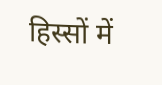हिस्सों में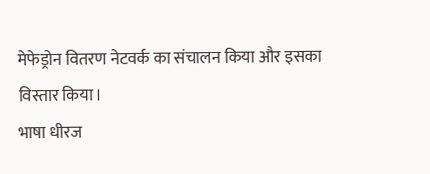मेफेड्रोन वितरण नेटवर्क का संचालन किया और इसका विस्तार किया।
भाषा धीरज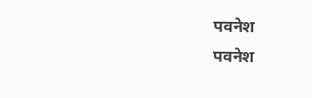पवनेश
पवनेश